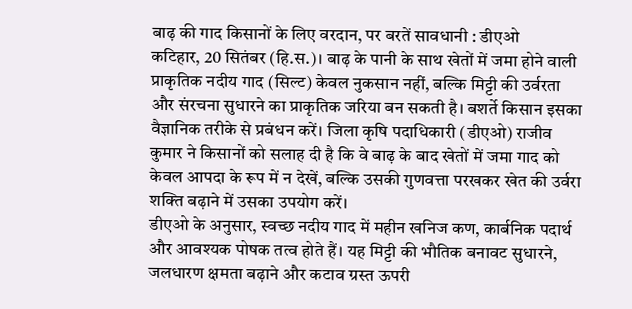बाढ़ की गाद किसानों के लिए वरदान, पर बरतें सावधानी : डीएओ
कटिहार, 20 सितंबर (हि.स.)। बाढ़ के पानी के साथ खेतों में जमा होने वाली प्राकृतिक नदीय गाद (सिल्ट) केवल नुकसान नहीं, बल्कि मिट्टी की उर्वरता और संरचना सुधारने का प्राकृतिक जरिया बन सकती है। बशर्ते किसान इसका वैज्ञानिक तरीके से प्रबंधन करें। जिला कृषि पदाधिकारी (डीएओ) राजीव कुमार ने किसानों को सलाह दी है कि वे बाढ़ के बाद खेतों में जमा गाद को केवल आपदा के रूप में न देखें, बल्कि उसकी गुणवत्ता परखकर खेत की उर्वरा शक्ति बढ़ाने में उसका उपयोग करें।
डीएओ के अनुसार, स्वच्छ नदीय गाद में महीन खनिज कण, कार्बनिक पदार्थ और आवश्यक पोषक तत्व होते हैं। यह मिट्टी की भौतिक बनावट सुधारने, जलधारण क्षमता बढ़ाने और कटाव ग्रस्त ऊपरी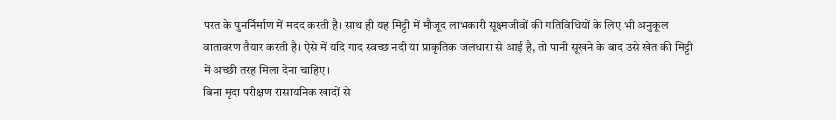परत के पुनर्निर्माण में मदद करती है। साथ ही यह मिट्टी में मौजूद लाभकारी सूक्ष्मजीवों की गतिविधियों के लिए भी अनुकूल वातावरण तैयार करती है। ऐसे में यदि गाद स्वच्छ नदी या प्राकृतिक जलधारा से आई है, तो पानी सूखने के बाद उसे खेत की मिट्टी में अच्छी तरह मिला देना चाहिए।
बिना मृदा परीक्षण रासायनिक खादों से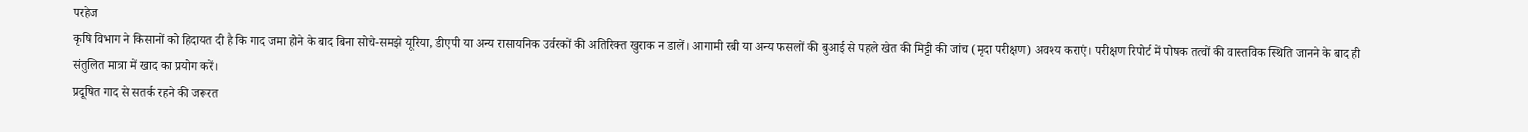परहेज
कृषि विभाग ने किसानों को हिदायत दी है कि गाद जमा होने के बाद बिना सोचे-समझे यूरिया, डीएपी या अन्य रासायनिक उर्वरकों की अतिरिक्त खुराक न डालें। आगामी रबी या अन्य फसलों की बुआई से पहले खेत की मिट्टी की जांच (मृदा परीक्षण) अवश्य कराएं। परीक्षण रिपोर्ट में पोषक तत्वों की वास्तविक स्थिति जानने के बाद ही संतुलित मात्रा में खाद का प्रयोग करें।
प्रदूषित गाद से सतर्क रहने की जरूरत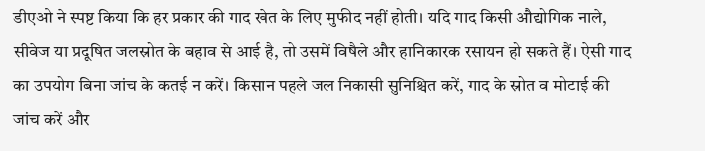डीएओ ने स्पष्ट किया कि हर प्रकार की गाद खेत के लिए मुफीद नहीं होती। यदि गाद किसी औद्योगिक नाले, सीवेज या प्रदूषित जलस्रोत के बहाव से आई है, तो उसमें विषैले और हानिकारक रसायन हो सकते हैं। ऐसी गाद का उपयोग बिना जांच के कतई न करें। किसान पहले जल निकासी सुनिश्चित करें, गाद के स्रोत व मोटाई की जांच करें और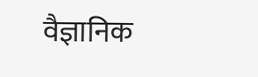वैज्ञानिक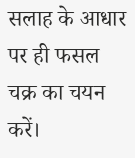सलाह के आधार पर ही फसल चक्र का चयन करें।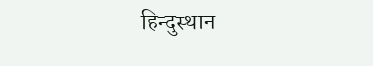हिन्दुस्थान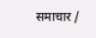समाचार /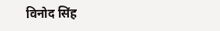विनोद सिंह